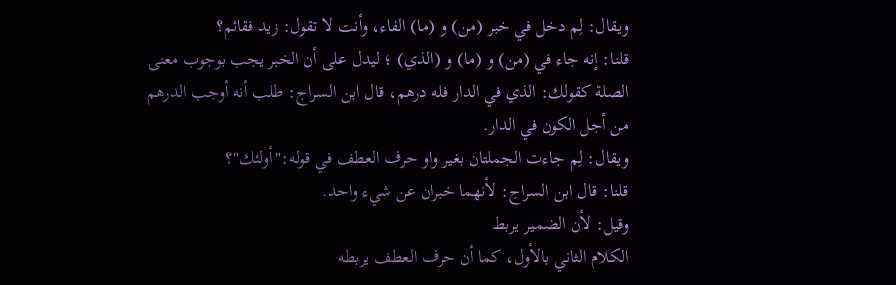ويقال: لِم دخل في خبر (من) و (ما) الفاء، وأنت لا تقول: زيد فقائم؟
قلنا: إنه جاء في (من) و (ما) و (الذي) ؛ ليدل على أن الخبر يجب بوجوب معنى
الصلة كقولك: الذي في الدار فله درهم، قال ابن السراج: طلب أنه أوجب الدرهم
من أجل الكون في الدار.
ويقال: لِم جاءت الجملتان بغير واو حرف العطف في قوله:"أولئك"؟
قلنا: قال ابن السراج: لأنهما خبران عن شيء واحد.
وقيل: لأن الضمير يربط
الكلام الثاني بالأول، كما أن حرف العطف يربطه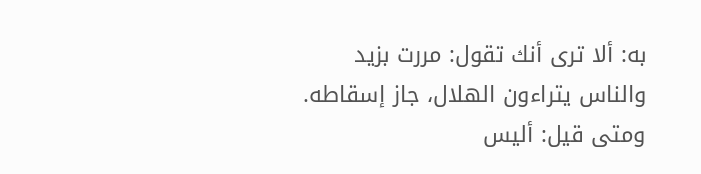به: ألا ترى أنك تقول: مررت بزيد
والناس يتراءون الهلال، جاز إسقاطه.
ومتى قيل: أليس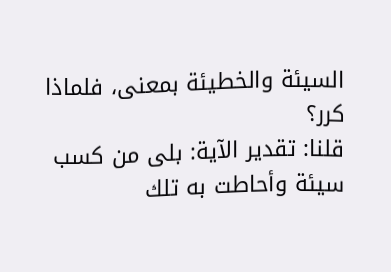السيئة والخطيئة بمعنى، فلماذا كرر؟
قلنا: تقدير الآية: بلى من كسب سيئة وأحاطت به تلك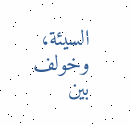السيئة، وخولف بين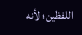اللفظين؛ لأنه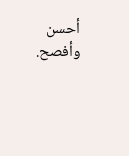أحسن وأفصح.